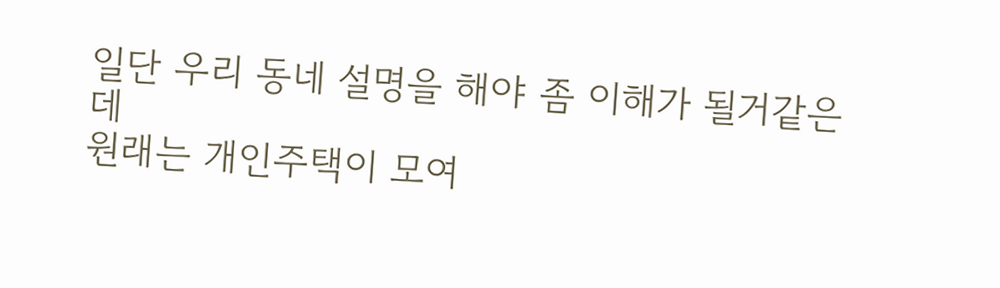일단 우리 동네 설명을 해야 좀 이해가 될거같은데
원래는 개인주택이 모여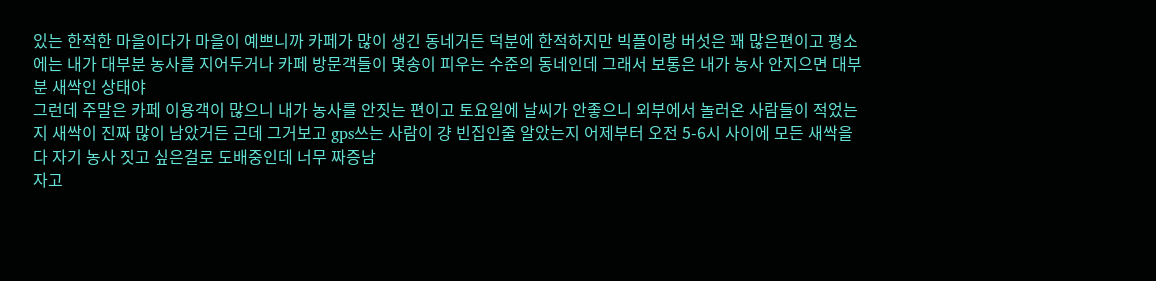있는 한적한 마을이다가 마을이 예쁘니까 카페가 많이 생긴 동네거든 덕분에 한적하지만 빅플이랑 버섯은 꽤 많은편이고 평소에는 내가 대부분 농사를 지어두거나 카페 방문객들이 몇송이 피우는 수준의 동네인데 그래서 보통은 내가 농사 안지으면 대부분 새싹인 상태야
그런데 주말은 카페 이용객이 많으니 내가 농사를 안짓는 편이고 토요일에 날씨가 안좋으니 외부에서 놀러온 사람들이 적었는지 새싹이 진짜 많이 남았거든 근데 그거보고 gps쓰는 사람이 걍 빈집인줄 알았는지 어제부터 오전 5-6시 사이에 모든 새싹을 다 자기 농사 짓고 싶은걸로 도배중인데 너무 짜증남
자고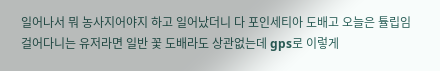일어나서 뭐 농사지어야지 하고 일어났더니 다 포인세티아 도배고 오늘은 튤립임
걸어다니는 유저라면 일반 꽃 도배라도 상관없는데 gps로 이렇게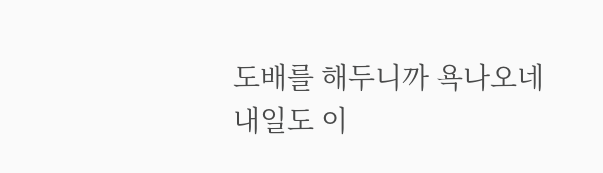도배를 해두니까 욕나오네
내일도 이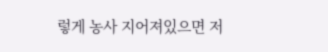렇게 농사 지어져있으면 저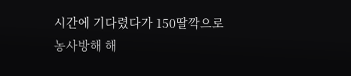시간에 기다렸다가 150딸깍으로 농사방해 해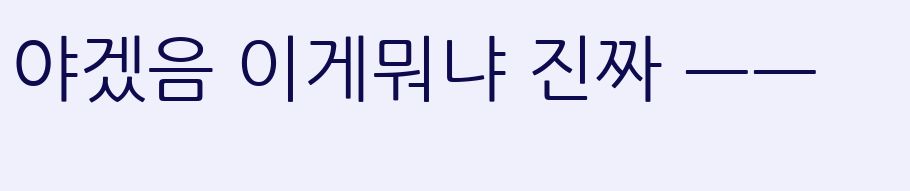야겠음 이게뭐냐 진짜 ㅡㅡ